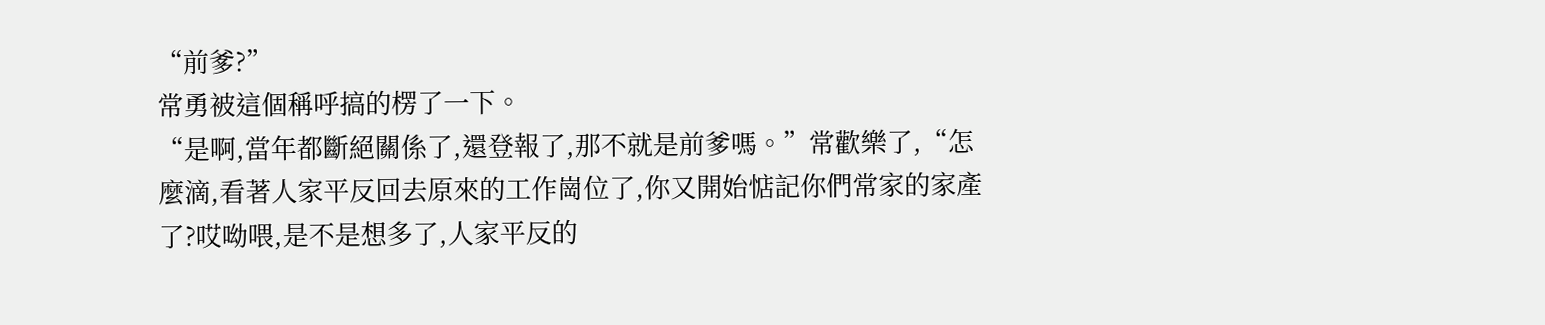“前爹?”
常勇被這個稱呼搞的楞了一下。
“是啊,當年都斷絕關係了,還登報了,那不就是前爹嗎。”常歡樂了,“怎麼滴,看著人家平反回去原來的工作崗位了,你又開始惦記你們常家的家產了?哎呦喂,是不是想多了,人家平反的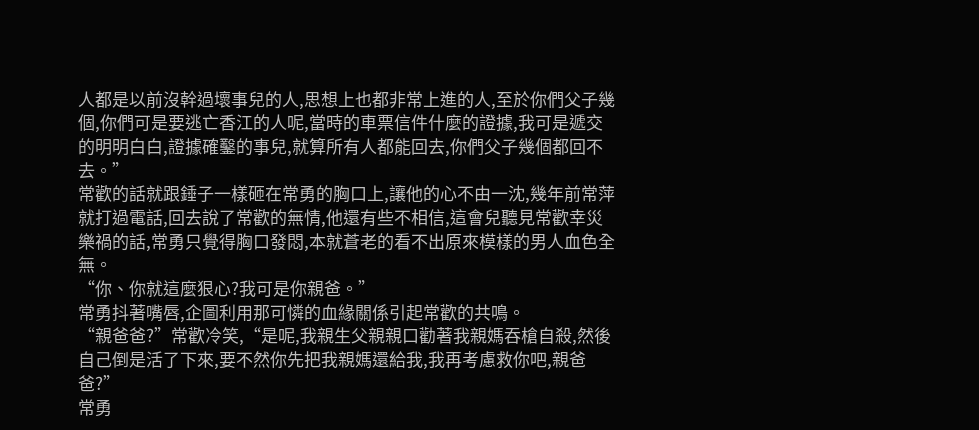人都是以前沒幹過壞事兒的人,思想上也都非常上進的人,至於你們父子幾個,你們可是要逃亡香江的人呢,當時的車票信件什麼的證據,我可是遞交的明明白白,證據確鑿的事兒,就算所有人都能回去,你們父子幾個都回不去。”
常歡的話就跟錘子一樣砸在常勇的胸口上,讓他的心不由一沈,幾年前常萍就打過電話,回去說了常歡的無情,他還有些不相信,這會兒聽見常歡幸災樂禍的話,常勇只覺得胸口發悶,本就蒼老的看不出原來模樣的男人血色全無。
“你、你就這麼狠心?我可是你親爸。”
常勇抖著嘴唇,企圖利用那可憐的血緣關係引起常歡的共鳴。
“親爸爸?”常歡冷笑,“是呢,我親生父親親口勸著我親媽吞槍自殺,然後自己倒是活了下來,要不然你先把我親媽還給我,我再考慮救你吧,親爸爸?”
常勇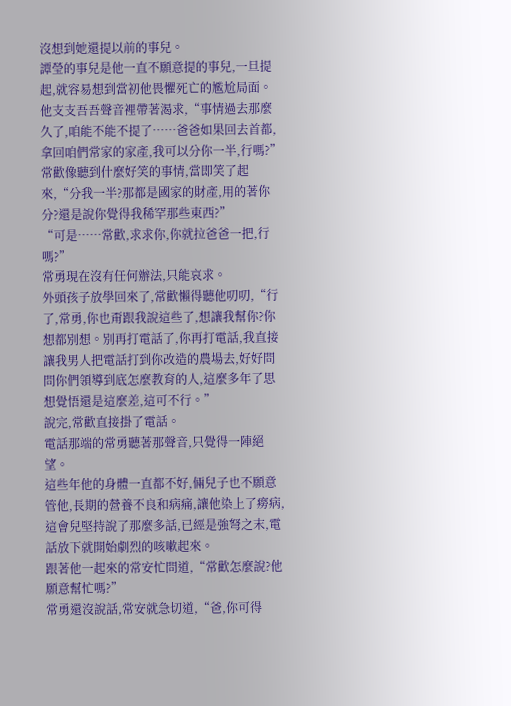沒想到她還提以前的事兒。
譚瑩的事兒是他一直不願意提的事兒,一旦提起,就容易想到當初他畏懼死亡的尷尬局面。
他支支吾吾聲音裡帶著渴求,“事情過去那麼久了,咱能不能不提了……爸爸如果回去首都,拿回咱們常家的家產,我可以分你一半,行嗎?”
常歡像聽到什麼好笑的事情,當即笑了起來,“分我一半?那都是國家的財產,用的著你分?還是說你覺得我稀罕那些東西?”
“可是……常歡,求求你,你就拉爸爸一把,行嗎?”
常勇現在沒有任何辦法,只能哀求。
外頭孩子放學回來了,常歡懶得聽他叨叨,“行了,常勇,你也甭跟我說這些了,想讓我幫你?你想都別想。別再打電話了,你再打電話,我直接讓我男人把電話打到你改造的農場去,好好問問你們領導到底怎麼教育的人,這麼多年了思想覺悟還是這麼差,這可不行。”
說完,常歡直接掛了電話。
電話那端的常勇聽著那聲音,只覺得一陣絕望。
這些年他的身體一直都不好,倆兒子也不願意管他,長期的營養不良和病痛,讓他染上了癆病,這會兒堅持說了那麼多話,已經是強弩之末,電話放下就開始劇烈的咳嗽起來。
跟著他一起來的常安忙問道,“常歡怎麼說?他願意幫忙嗎?”
常勇還沒說話,常安就急切道,“爸,你可得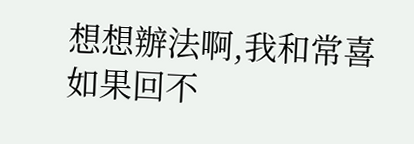想想辦法啊,我和常喜如果回不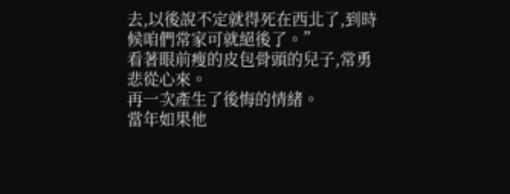去,以後說不定就得死在西北了,到時候咱們常家可就絕後了。”
看著眼前瘦的皮包骨頭的兒子,常勇悲從心來。
再一次產生了後悔的情緒。
當年如果他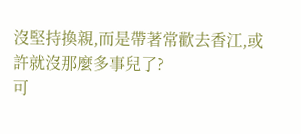沒堅持換親,而是帶著常歡去香江,或許就沒那麼多事兒了?
可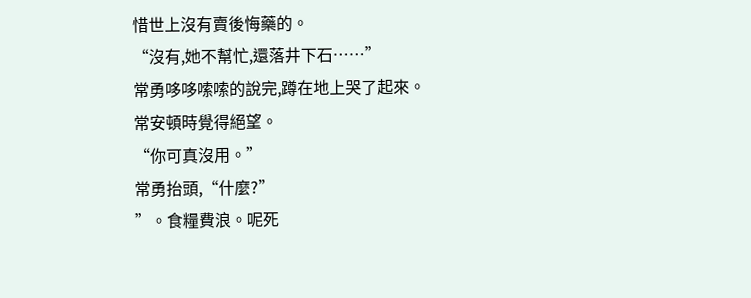惜世上沒有賣後悔藥的。
“沒有,她不幫忙,還落井下石……”
常勇哆哆嗦嗦的說完,蹲在地上哭了起來。
常安頓時覺得絕望。
“你可真沒用。”
常勇抬頭,“什麼?”
”。食糧費浪。呢死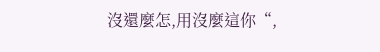沒還麼怎,用沒麼這你“,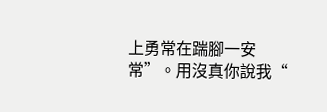上勇常在踹腳一安常”。用沒真你說我“